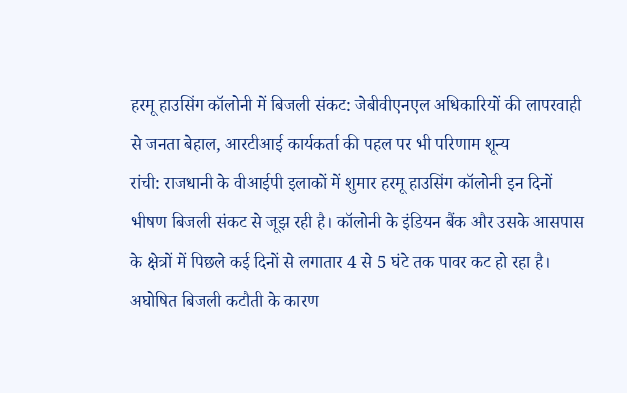हरमू हाउसिंग कॉलोनी में बिजली संकट: जेबीवीएनएल अधिकारियों की लापरवाही से जनता बेहाल, आरटीआई कार्यकर्ता की पहल पर भी परिणाम शून्य
रांची: राजधानी के वीआईपी इलाकों में शुमार हरमू हाउसिंग कॉलोनी इन दिनों भीषण बिजली संकट से जूझ रही है। कॉलोनी के इंडियन बैंक और उसके आसपास के क्षेत्रों में पिछले कई दिनों से लगातार 4 से 5 घंटे तक पावर कट हो रहा है। अघोषित बिजली कटौती के कारण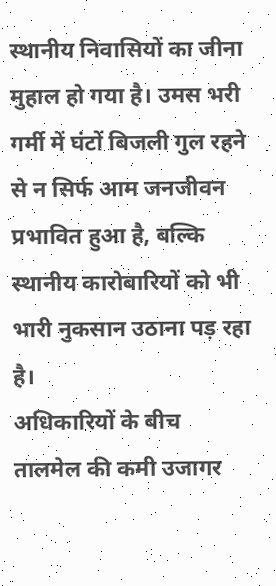स्थानीय निवासियों का जीना मुहाल हो गया है। उमस भरी गर्मी में घंटों बिजली गुल रहने से न सिर्फ आम जनजीवन प्रभावित हुआ है, बल्कि स्थानीय कारोबारियों को भी भारी नुकसान उठाना पड़ रहा है।
अधिकारियों के बीच तालमेल की कमी उजागर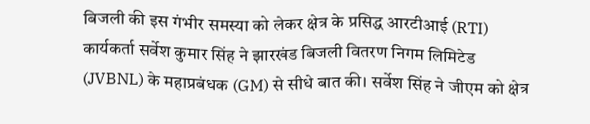बिजली की इस गंभीर समस्या को लेकर क्षेत्र के प्रसिद्ध आरटीआई (RTI) कार्यकर्ता सर्वेश कुमार सिंह ने झारखंड बिजली वितरण निगम लिमिटेड (JVBNL) के महाप्रबंधक (GM) से सीधे बात की। सर्वेश सिंह ने जीएम को क्षेत्र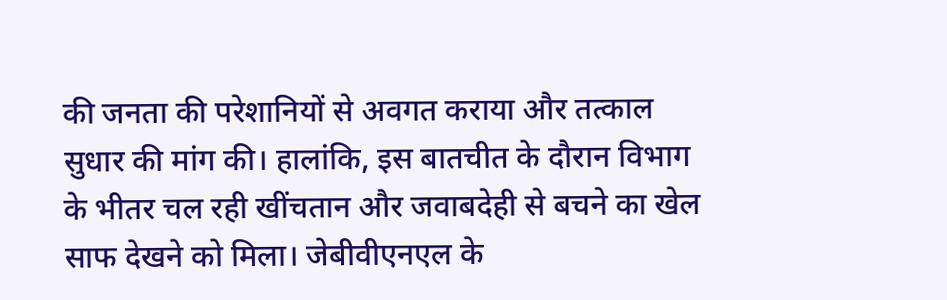की जनता की परेशानियों से अवगत कराया और तत्काल सुधार की मांग की। हालांकि, इस बातचीत के दौरान विभाग के भीतर चल रही खींचतान और जवाबदेही से बचने का खेल साफ देखने को मिला। जेबीवीएनएल के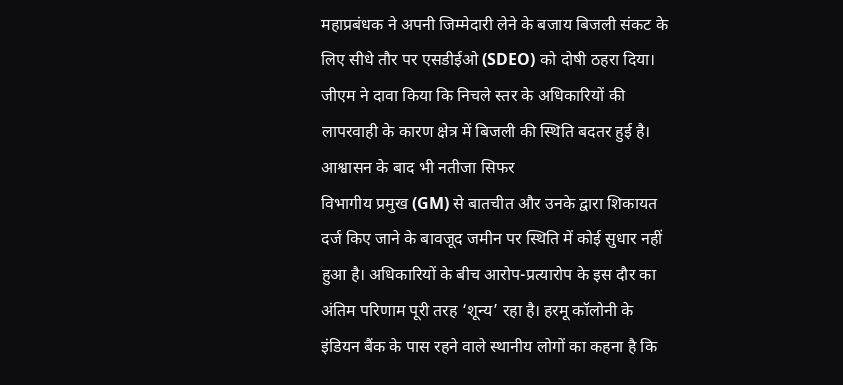महाप्रबंधक ने अपनी जिम्मेदारी लेने के बजाय बिजली संकट के लिए सीधे तौर पर एसडीईओ (SDEO) को दोषी ठहरा दिया। जीएम ने दावा किया कि निचले स्तर के अधिकारियों की लापरवाही के कारण क्षेत्र में बिजली की स्थिति बदतर हुई है।
आश्वासन के बाद भी नतीजा सिफर
विभागीय प्रमुख (GM) से बातचीत और उनके द्वारा शिकायत दर्ज किए जाने के बावजूद जमीन पर स्थिति में कोई सुधार नहीं हुआ है। अधिकारियों के बीच आरोप-प्रत्यारोप के इस दौर का अंतिम परिणाम पूरी तरह ‘शून्य’ रहा है। हरमू कॉलोनी के इंडियन बैंक के पास रहने वाले स्थानीय लोगों का कहना है कि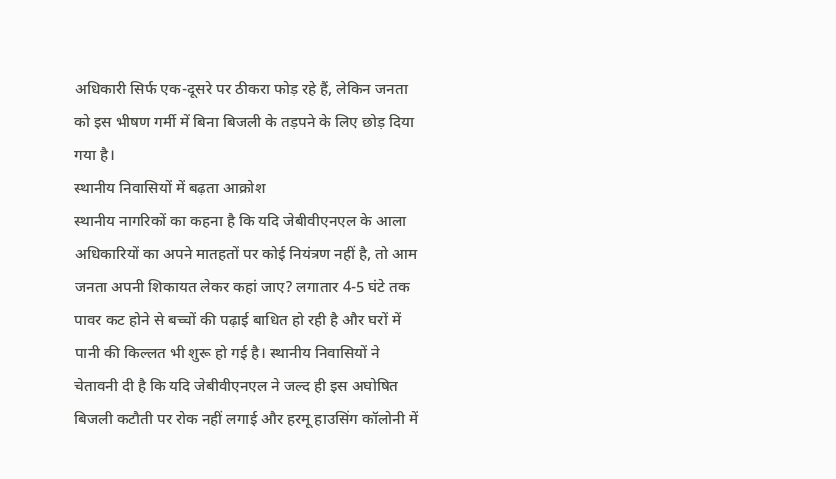अधिकारी सिर्फ एक-दूसरे पर ठीकरा फोड़ रहे हैं, लेकिन जनता को इस भीषण गर्मी में बिना बिजली के तड़पने के लिए छोड़ दिया गया है।
स्थानीय निवासियों में बढ़ता आक्रोश
स्थानीय नागरिकों का कहना है कि यदि जेबीवीएनएल के आला अधिकारियों का अपने मातहतों पर कोई नियंत्रण नहीं है, तो आम जनता अपनी शिकायत लेकर कहां जाए? लगातार 4-5 घंटे तक पावर कट होने से बच्चों की पढ़ाई बाधित हो रही है और घरों में पानी की किल्लत भी शुरू हो गई है। स्थानीय निवासियों ने चेतावनी दी है कि यदि जेबीवीएनएल ने जल्द ही इस अघोषित बिजली कटौती पर रोक नहीं लगाई और हरमू हाउसिंग कॉलोनी में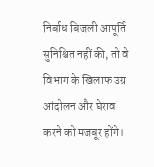निर्बाध बिजली आपूर्ति सुनिश्चित नहीं की, तो वे विभाग के खिलाफ उग्र आंदोलन और घेराव करने को मजबूर होंगे।